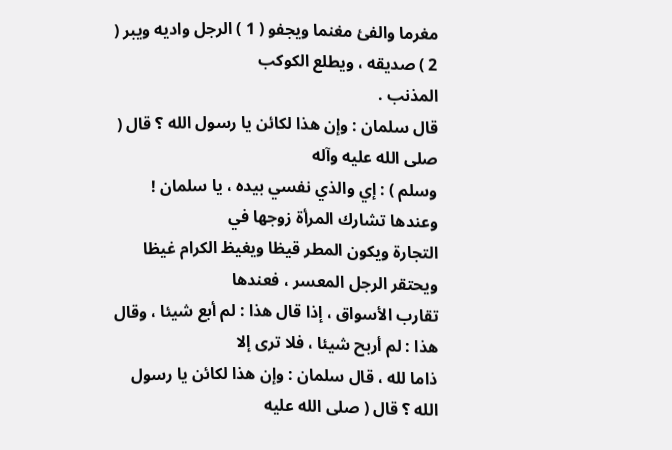مغرما والفئ مغنما ويجفو ( 1 ) الرجل واديه ويبر ( 2 ) صديقه ، ويطلع الكوكب
المذنب .
قال سلمان : وإن هذا لكائن يا رسول الله ؟ قال ( صلى الله عليه وآله
وسلم ) : إي والذي نفسي بيده ، يا سلمان ! وعندها تشارك المرأة زوجها في
التجارة ويكون المطر قيظا ويغيظ الكرام غيظا ويحتقر الرجل المعسر ، فعندها
تقارب الأسواق ، إذا قال هذا : لم أبع شيئا ، وقال هذا : لم أربح شيئا ، فلا ترى إلا
ذاما لله ، قال سلمان : وإن هذا لكائن يا رسول الله ؟ قال ( صلى الله عليه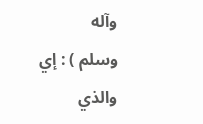وآله
وسلم ) : إي والذي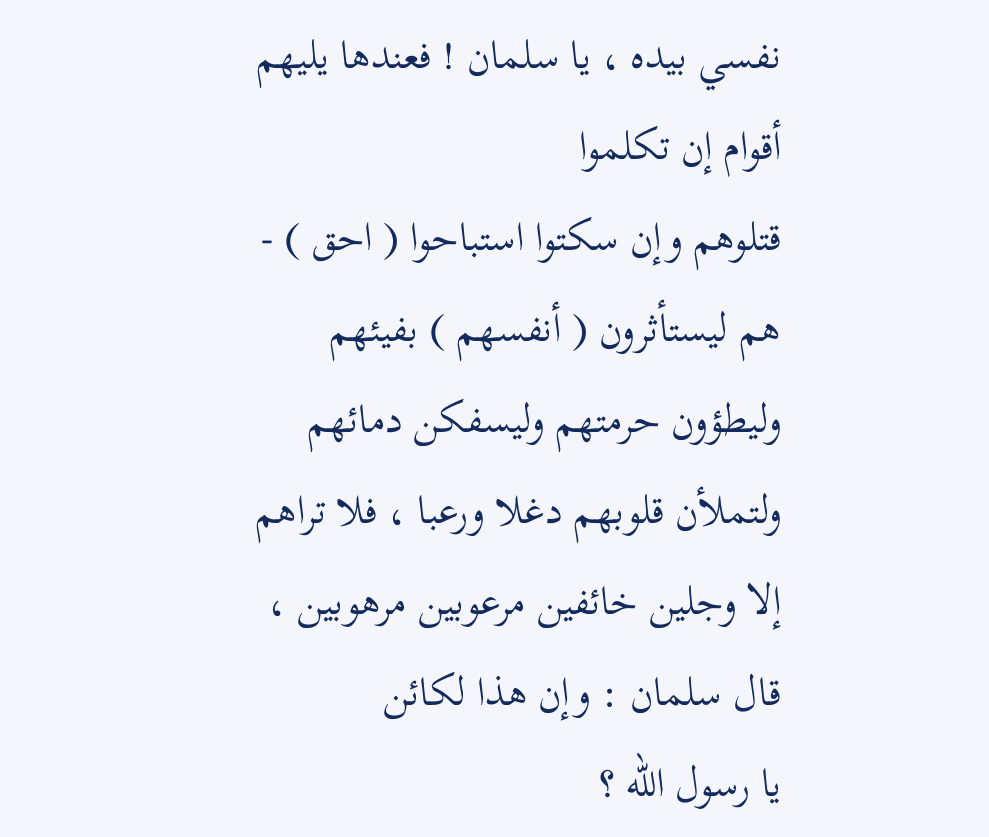نفسي بيده ، يا سلمان ! فعندها يليهم أقوام إن تكلموا
قتلوهم وإن سكتوا استباحوا ( احق ) - هم ليستأثرون ( أنفسهم ) بفيئهم
وليطؤون حرمتهم وليسفكن دمائهم ولتملأن قلوبهم دغلا ورعبا ، فلا تراهم
إلا وجلين خائفين مرعوبين مرهوبين ، قال سلمان : وإن هذا لكائن
يا رسول الله ؟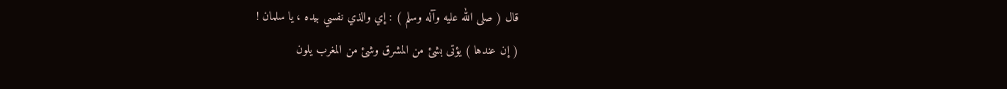قال ( صلى الله عليه وآله وسلم ) : إي والذي نفسي بيده ، يا سلمان !
( إن عندها ) يؤتى بشئ من المشرق وشئ من المغرب يلون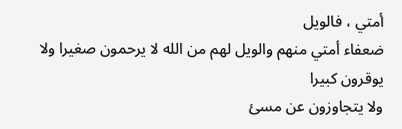أمتي ، فالويل
ضعفاء أمتي منهم والويل لهم من الله لا يرحمون صغيرا ولا يوقرون كبيرا
ولا يتجاوزون عن مسئ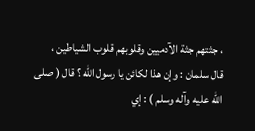، جثتهم جثة الآدميين وقلوبهم قلوب الشياطين ،
قال سلمان : وإن هذا لكائن يا رسول الله ؟ قال ( صلى الله عليه وآله وسلم ) : إي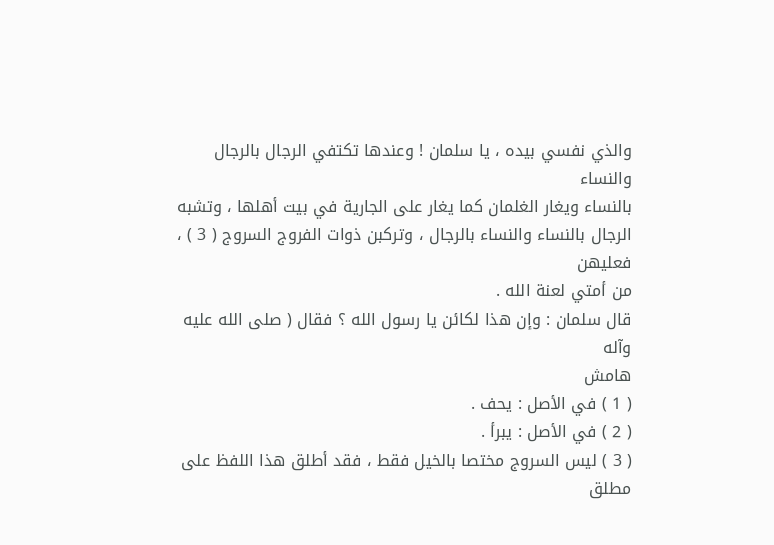والذي نفسي بيده ، يا سلمان ! وعندها تكتفي الرجال بالرجال والنساء
بالنساء ويغار الغلمان كما يغار على الجارية في بيت أهلها ، وتشبه
الرجال بالنساء والنساء بالرجال ، وتركبن ذوات الفروج السروج ( 3 ) ، فعليهن
من أمتي لعنة الله .
قال سلمان : وإن هذا لكائن يا رسول الله ؟ فقال ( صلى الله عليه وآله
هامش
( 1 ) في الأصل : يحف .
( 2 ) في الأصل : يبرأ .
( 3 ) ليس السروج مختصا بالخيل فقط ، فقد أطلق هذا اللفظ على مطلق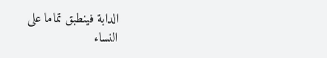الدابة فينطبق تماما على
النساء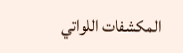المكشفات اللواتي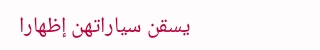يسقن سياراتهن إظهارا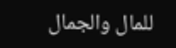للمال والجمال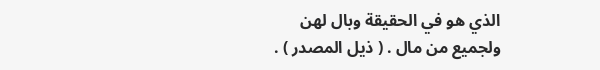الذي هو في الحقيقة وبال لهن
ولجميع من مال . ( ذيل المصدر ) .